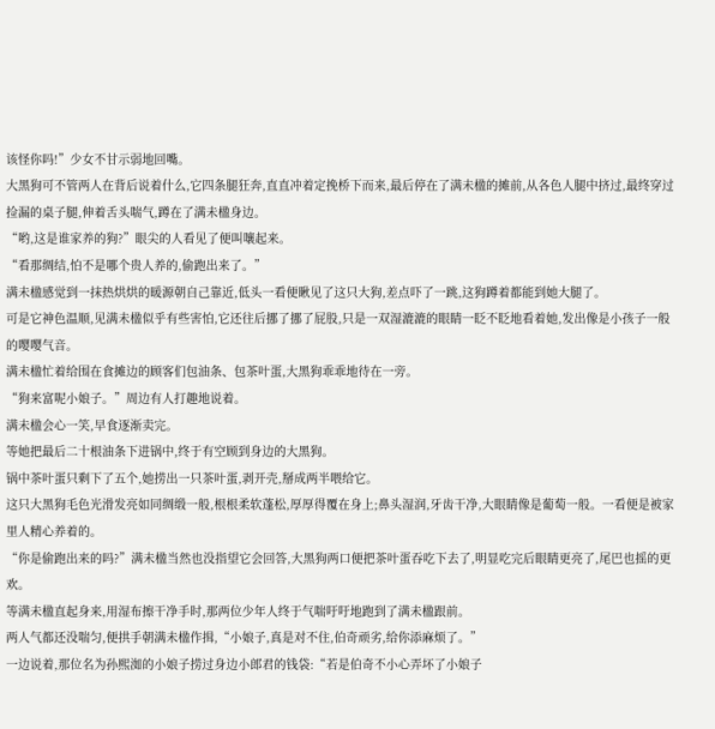该怪你吗!”少女不甘示弱地回嘴。
大黑狗可不管两人在背后说着什么,它四条腿狂奔,直直冲着定挽桥下而来,最后停在了满未楹的摊前,从各色人腿中挤过,最终穿过捡漏的桌子腿,伸着舌头喘气,蹲在了满未楹身边。
“哟,这是谁家养的狗?”眼尖的人看见了便叫嚷起来。
“看那绸结,怕不是哪个贵人养的,偷跑出来了。”
满未楹感觉到一抹热烘烘的暖源朝自己靠近,低头一看便瞅见了这只大狗,差点吓了一跳,这狗蹲着都能到她大腿了。
可是它神色温顺,见满未楹似乎有些害怕,它还往后挪了挪了屁股,只是一双湿漉漉的眼睛一眨不眨地看着她,发出像是小孩子一般的嘤嘤气音。
满未楹忙着给围在食摊边的顾客们包油条、包茶叶蛋,大黑狗乖乖地待在一旁。
“狗来富呢小娘子。”周边有人打趣地说着。
满未楹会心一笑,早食逐渐卖完。
等她把最后二十根油条下进锅中,终于有空顾到身边的大黑狗。
锅中茶叶蛋只剩下了五个,她捞出一只茶叶蛋,剥开壳,掰成两半喂给它。
这只大黑狗毛色光滑发亮如同绸缎一般,根根柔软蓬松,厚厚得覆在身上;鼻头湿润,牙齿干净,大眼睛像是葡萄一般。一看便是被家里人精心养着的。
“你是偷跑出来的吗?”满未楹当然也没指望它会回答,大黑狗两口便把茶叶蛋吞吃下去了,明显吃完后眼睛更亮了,尾巴也摇的更欢。
等满未楹直起身来,用湿布擦干净手时,那两位少年人终于气喘吁吁地跑到了满未楹跟前。
两人气都还没喘匀,便拱手朝满未楹作揖,“小娘子,真是对不住,伯奇顽劣,给你添麻烦了。”
一边说着,那位名为孙熙洳的小娘子捞过身边小郎君的钱袋:“若是伯奇不小心弄坏了小娘子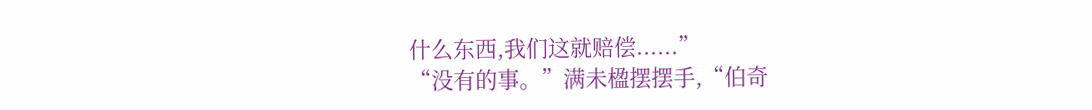什么东西,我们这就赔偿......”
“没有的事。”满未楹摆摆手,“伯奇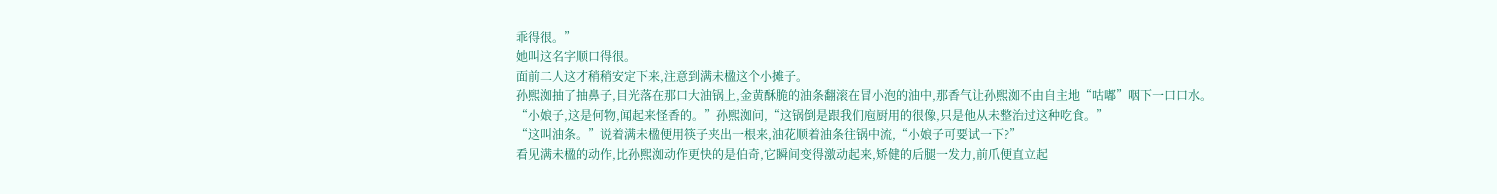乖得很。”
她叫这名字顺口得很。
面前二人这才稍稍安定下来,注意到满未楹这个小摊子。
孙熙洳抽了抽鼻子,目光落在那口大油锅上,金黄酥脆的油条翻滚在冒小泡的油中,那香气让孙熙洳不由自主地“咕嘟”咽下一口口水。
“小娘子,这是何物,闻起来怪香的。”孙熙洳问,“这锅倒是跟我们庖厨用的很像,只是他从未整治过这种吃食。”
“这叫油条。”说着满未楹便用筷子夹出一根来,油花顺着油条往锅中流,“小娘子可要试一下?”
看见满未楹的动作,比孙熙洳动作更快的是伯奇,它瞬间变得激动起来,矫健的后腿一发力,前爪便直立起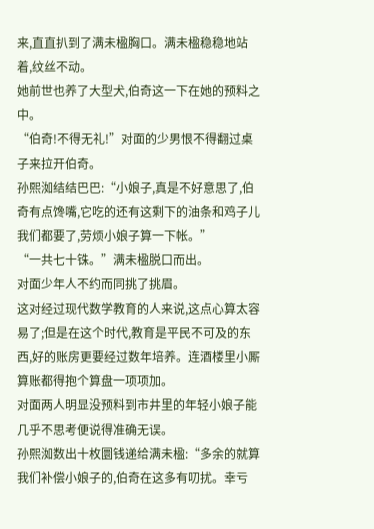来,直直扒到了满未楹胸口。满未楹稳稳地站着,纹丝不动。
她前世也养了大型犬,伯奇这一下在她的预料之中。
“伯奇!不得无礼!”对面的少男恨不得翻过桌子来拉开伯奇。
孙熙洳结结巴巴:“小娘子,真是不好意思了,伯奇有点馋嘴,它吃的还有这剩下的油条和鸡子儿我们都要了,劳烦小娘子算一下帐。”
“一共七十铢。”满未楹脱口而出。
对面少年人不约而同挑了挑眉。
这对经过现代数学教育的人来说,这点心算太容易了;但是在这个时代,教育是平民不可及的东西,好的账房更要经过数年培养。连酒楼里小厮算账都得抱个算盘一项项加。
对面两人明显没预料到市井里的年轻小娘子能几乎不思考便说得准确无误。
孙熙洳数出十枚圜钱递给满未楹:“多余的就算我们补偿小娘子的,伯奇在这多有叨扰。幸亏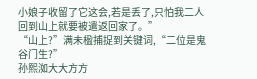小娘子收留了它这会,若是丢了,只怕我二人回到山上就要被遣返回家了。”
“山上?”满未楹捕捉到关键词,“二位是鬼谷门生?”
孙熙洳大大方方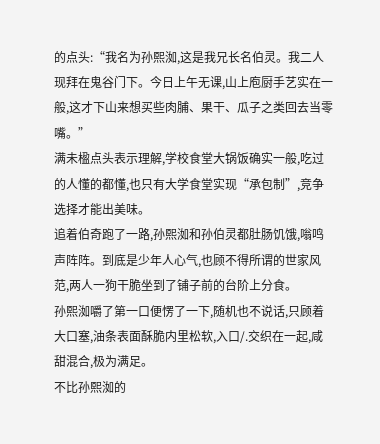的点头:“我名为孙熙洳,这是我兄长名伯灵。我二人现拜在鬼谷门下。今日上午无课,山上庖厨手艺实在一般,这才下山来想买些肉脯、果干、瓜子之类回去当零嘴。”
满未楹点头表示理解,学校食堂大锅饭确实一般,吃过的人懂的都懂,也只有大学食堂实现“承包制”,竞争选择才能出美味。
追着伯奇跑了一路,孙熙洳和孙伯灵都肚肠饥饿,嗡鸣声阵阵。到底是少年人心气,也顾不得所谓的世家风范,两人一狗干脆坐到了铺子前的台阶上分食。
孙熙洳嚼了第一口便愣了一下,随机也不说话,只顾着大口塞,油条表面酥脆内里松软,入口/.交织在一起,咸甜混合,极为满足。
不比孙熙洳的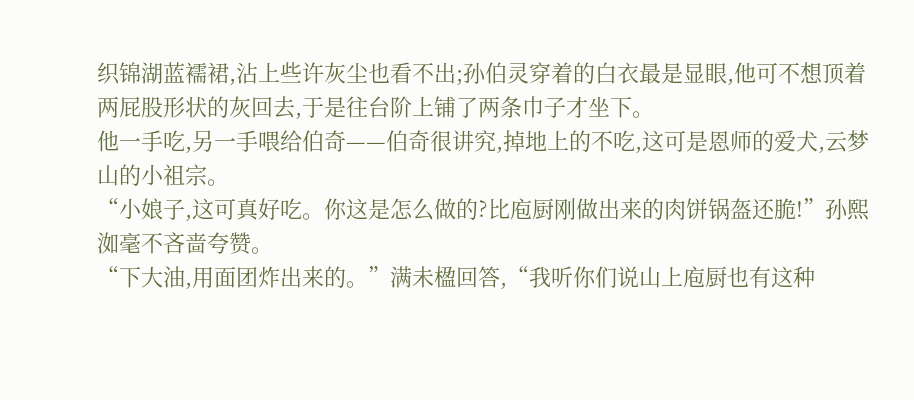织锦湖蓝襦裙,沾上些许灰尘也看不出;孙伯灵穿着的白衣最是显眼,他可不想顶着两屁股形状的灰回去,于是往台阶上铺了两条巾子才坐下。
他一手吃,另一手喂给伯奇——伯奇很讲究,掉地上的不吃,这可是恩师的爱犬,云梦山的小祖宗。
“小娘子,这可真好吃。你这是怎么做的?比庖厨刚做出来的肉饼锅盔还脆!”孙熙洳毫不吝啬夸赞。
“下大油,用面团炸出来的。”满未楹回答,“我听你们说山上庖厨也有这种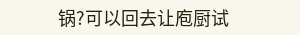锅?可以回去让庖厨试